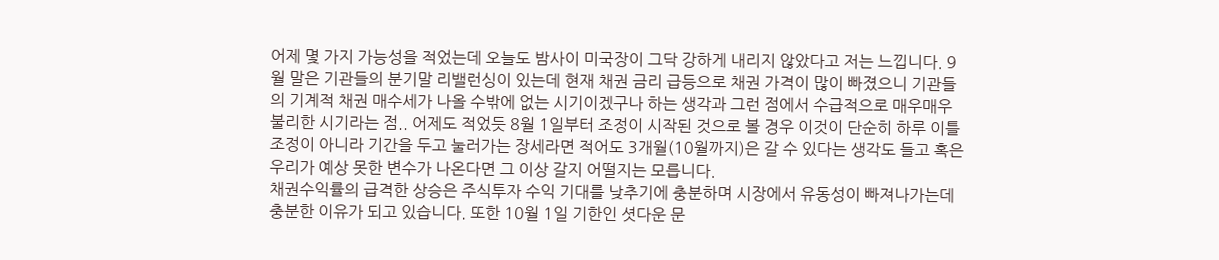어제 몇 가지 가능성을 적었는데 오늘도 밤사이 미국장이 그닥 강하게 내리지 않았다고 저는 느낍니다. 9월 말은 기관들의 분기말 리밸런싱이 있는데 현재 채권 금리 급등으로 채권 가격이 많이 빠졌으니 기관들의 기계적 채권 매수세가 나올 수밖에 없는 시기이겠구나 하는 생각과 그런 점에서 수급적으로 매우매우 불리한 시기라는 점.. 어제도 적었듯 8월 1일부터 조정이 시작된 것으로 볼 경우 이것이 단순히 하루 이틀 조정이 아니라 기간을 두고 눌러가는 장세라면 적어도 3개월(10월까지)은 갈 수 있다는 생각도 들고 혹은 우리가 예상 못한 변수가 나온다면 그 이상 갈지 어떨지는 모릅니다.
채권수익률의 급격한 상승은 주식투자 수익 기대를 낮추기에 충분하며 시장에서 유동성이 빠져나가는데 충분한 이유가 되고 있습니다. 또한 10월 1일 기한인 셧다운 문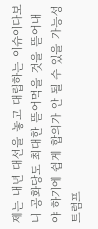제는 내년 대선을 놓고 대립하는 이슈이다보니 공화당도 최대한 뜯어먹을 것을 뜯어내야 하기에 쉽게 합의가 안 될 수 있을 가능성 트럼프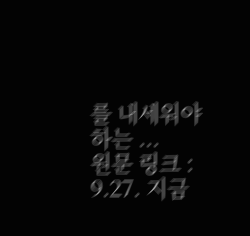를 내세워야 하는 ...
원문 링크 : 9.27. 지금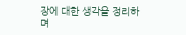장에 대한 생각을 정리하며